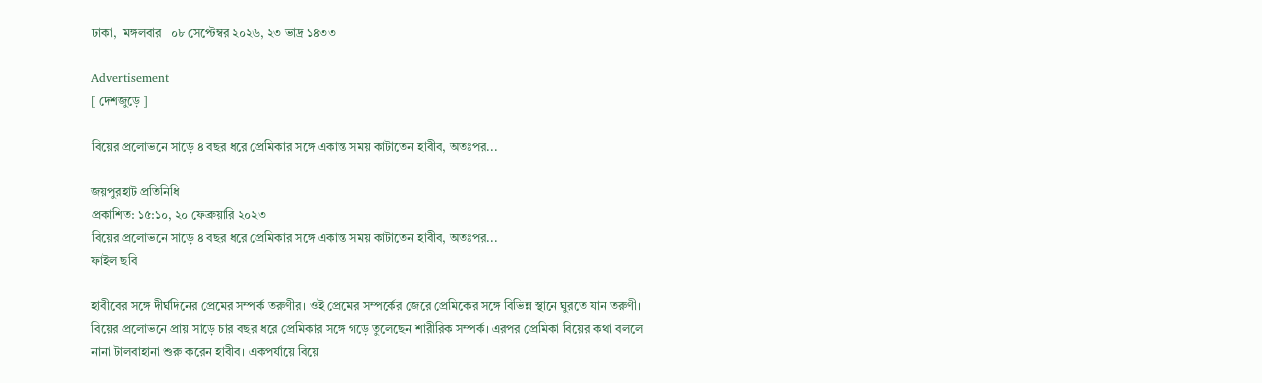ঢাকা,  মঙ্গলবার   ০৮ সেপ্টেম্বর ২০২৬, ২৩ ভাদ্র ১৪৩৩

Advertisement
[ দেশজুড়ে ]

বিয়ের প্রলোভনে সাড়ে ৪ বছর ধরে প্রেমিকার সঙ্গে একান্ত সময় কাটাতেন হাবীব, অতঃপর...

জয়পুরহাট প্রতিনিধি
প্রকাশিত: ১৫:১০, ২০ ফেব্রুয়ারি ২০২৩
বিয়ের প্রলোভনে সাড়ে ৪ বছর ধরে প্রেমিকার সঙ্গে একান্ত সময় কাটাতেন হাবীব, অতঃপর...
ফাইল ছবি

হাবীবের সঙ্গে দীর্ঘদিনের প্রেমের সম্পর্ক তরুণীর। ওই প্রেমের সম্পর্কের জেরে প্রেমিকের সঙ্গে বিভিন্ন স্থানে ঘুরতে যান তরুণী। বিয়ের প্রলোভনে প্রায় সাড়ে চার বছর ধরে প্রেমিকার সঙ্গে গড়ে তুলেছেন শারীরিক সম্পর্ক। এরপর প্রেমিকা বিয়ের কথা বললে নানা টালবাহানা শুরু করেন হাবীব। একপর্যায়ে বিয়ে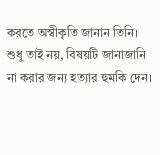করতে অস্বীকৃতি জানান তিনি। শুধু তাই নয়, বিষয়টি জানাজানি না করার জন্য হত্যার হুমকি দেন।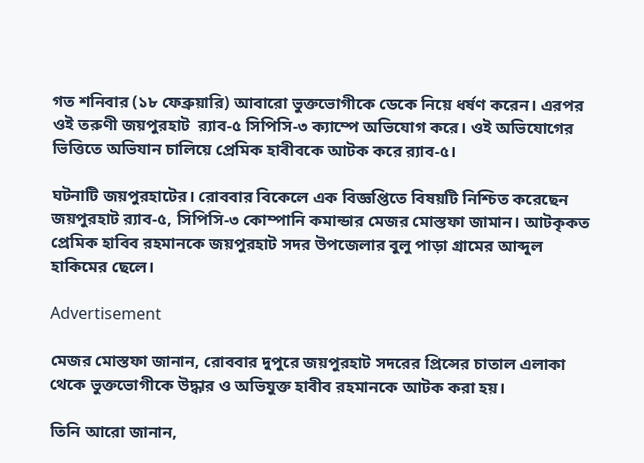গত শনিবার (১৮ ফেব্রুয়ারি) আবারো ভুক্তভোগীকে ডেকে নিয়ে ধর্ষণ করেন। এরপর ওই তরুণী জয়পুরহাট  র‌্যাব-৫ সিপিসি-৩ ক্যাম্পে অভিযোগ করে। ওই অভিযোগের ভিত্তিতে অভিযান চালিয়ে প্রেমিক হাবীবকে আটক করে র‌্যাব-৫।

ঘটনাটি জয়পুরহাটের। রোববার বিকেলে এক বিজ্ঞপ্তিতে বিষয়টি নিশ্চিত করেছেন জয়পুরহাট র‌্যাব-৫, সিপিসি-৩ কোম্পানি কমান্ডার মেজর মোস্তফা জামান। আটকৃকত প্রেমিক হাবিব রহমানকে জয়পুরহাট সদর উপজেলার বুলু পাড়া গ্রামের আব্দুল হাকিমের ছেলে।

Advertisement

মেজর মোস্তফা জানান, রোববার দুপুরে জয়পুরহাট সদরের প্রিন্সের চাতাল এলাকা থেকে ভুক্তভোগীকে উদ্ধার ও অভিযুক্ত হাবীব রহমানকে আটক করা হয়।

তিনি আরো জানান,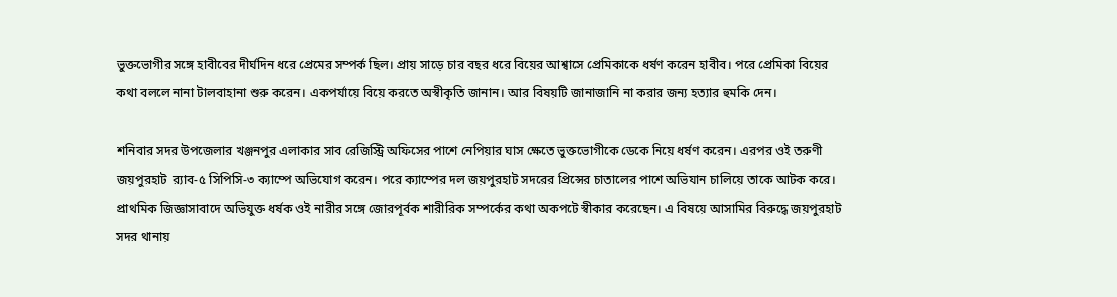ভুক্তভোগীর সঙ্গে হাবীবের দীর্ঘদিন ধরে প্রেমের সম্পর্ক ছিল। প্রায় সাড়ে চার বছর ধরে বিয়ের আশ্বাসে প্রেমিকাকে ধর্ষণ করেন হাবীব। পরে প্রেমিকা বিয়ের কথা বললে নানা টালবাহানা শুরু করেন। একপর্যায়ে বিয়ে করতে অস্বীকৃতি জানান। আর বিষয়টি জানাজানি না করার জন্য হত্যার হুমকি দেন।

শনিবার সদর উপজেলার খঞ্জনপুর এলাকার সাব রেজিস্ট্রি অফিসের পাশে নেপিয়ার ঘাস ক্ষেতে ভুক্তভোগীকে ডেকে নিয়ে ধর্ষণ করেন। এরপর ওই তরুণী জয়পুরহাট  র‌্যাব-৫ সিপিসি-৩ ক্যাম্পে অভিযোগ করেন। পরে ক্যাম্পের দল জয়পুরহাট সদরের প্রিন্সের চাতালের পাশে অভিযান চালিয়ে তাকে আটক করে। প্রাথমিক জিজ্ঞাসাবাদে অভিযুক্ত ধর্ষক ওই নারীর সঙ্গে জোরপূর্বক শারীরিক সম্পর্কের কথা অকপটে স্বীকার করেছেন। এ বিষয়ে আসামির বিরুদ্ধে জয়পুরহাট সদর থানায়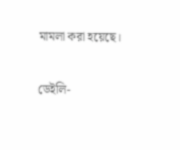মামলা করা হয়েছে।

ডেইলি-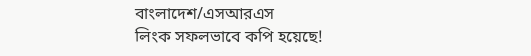বাংলাদেশ/এসআরএস
লিংক সফলভাবে কপি হয়েছে!